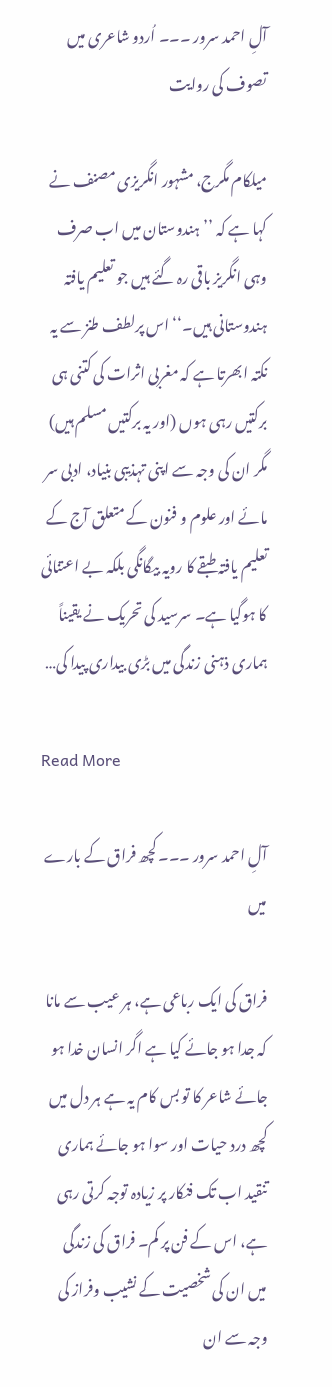آلِ احمد سرور ۔۔۔ اُردو شاعری میں تصوف کی روایت

میلکام مگرج، مشہور انگریزی مصنف نے کہا ہے کہ ’’ہندوستان میں اب صرف وہی انگریز باقی رہ گئے ہیں جو تعلیم یافتہ ہندوستانی ہیں۔‘‘ اس پرلطف طنز سے یہ نکتہ ابھرتا ہے کہ مغربی اثرات کی کتنی ہی برکتیں رہی ہوں (اور یہ برکتیں مسلم ہیں) مگر ان کی وجہ سے اپنی تہذیبی بنیاد، ادبی سر مائے اور علوم و فنون کے متعلق آج کے تعلیم یافتہ طبقے کا رویہ بیگانگی بلکہ بے اعتنائی کا ہوگیا ہے۔ سرسید کی تحریک نے یقیناً ہماری ذہنی زندگی میں بڑی بیداری پیدا کی…

Read More

آلِ احمد سرور ۔۔۔ کچھ فراق کے بارے میں

فراق کی ایک رباعی ہے، ہر عیب سے مانا کہ جدا ہو جائے کیا ہے اگر انسان خدا ہو جائے شاعر کا تو بس کام یہ ہے ہر دل میں کچھ درد حیات اور سوا ہو جائے ہماری تنقید اب تک فنکار پر زیادہ توجہ کرتی رہی ہے، اس کے فن پر کم۔ فراق کی زندگی میں ان کی شخصیت کے نشیب وفراز کی وجہ سے ان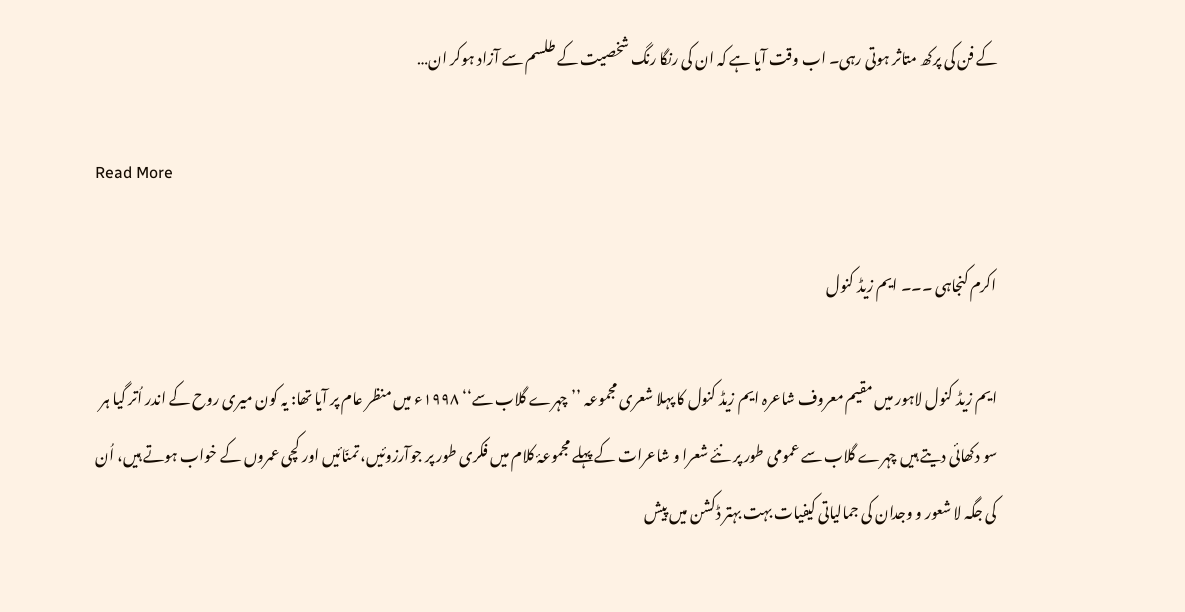کے فن کی پرکھ متاثر ہوتی رہی۔ اب وقت آیا ہے کہ ان کی رنگا رنگ شخصیت کے طلسم سے آزاد ہوکر ان…

Read More

اکرم کنجاہی ۔۔۔ ایم زیڈ کنول

ایم زیڈ کنول لاہور میں مقیم معروف شاعرہ ایم زیڈ کنول کا پہلا شعری مجموعہ ’’چہرے گلاب سے‘‘ ۱۹۹۸ء میں منظر عام پر آیا تھا: یہ کون میری روح کے اندر اُتر گیا ہر سو دکھائی دیتے ہیں چہرے گلاب سے عمومی طور پر نئے شعرا و شاعرات کے پہلے مجموعۂ کلام میں فکری طور پر جوآرزوئیں، تمنّائیں اور کچی عمروں کے خواب ہوتے ہیں، اُن کی جگہ لا شعور و وجدان کی جمالیاتی کیفیات بہت بہتر ڈکشن میں پیش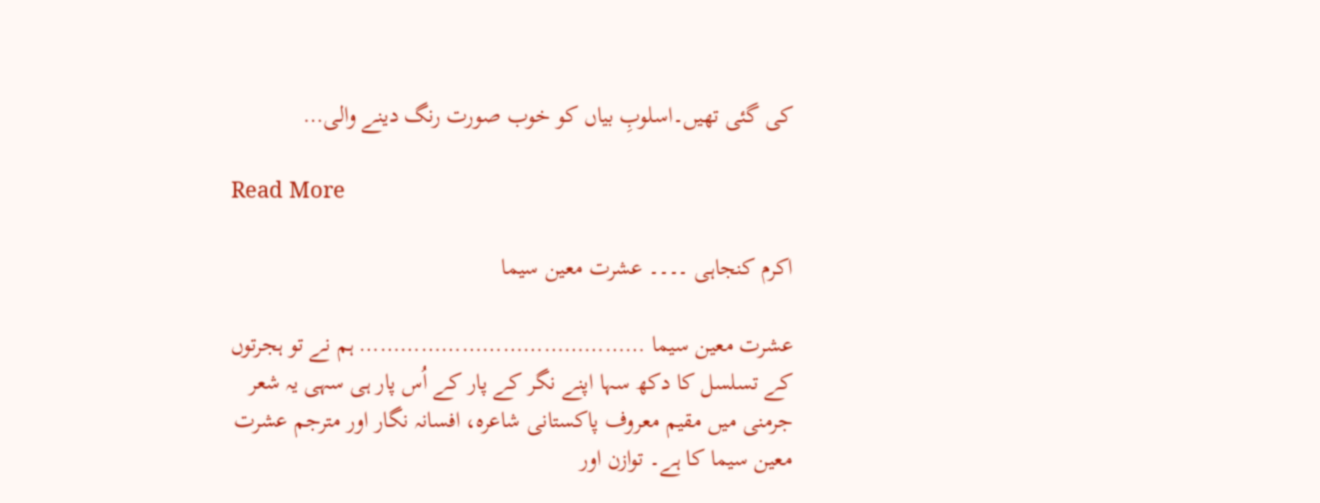کی گئی تھیں۔اسلوبِ بیاں کو خوب صورت رنگ دینے والی…

Read More

اکرم کنجاہی ۔۔۔۔ عشرت معین سیما

عشرت معین سیما …………………………………… ہم نے تو ہجرتوں کے تسلسل کا دکھ سہا اپنے نگر کے پار کے اُس پار ہی سہی یہ شعر جرمنی میں مقیم معروف پاکستانی شاعرہ، افسانہ نگار اور مترجم عشرت معین سیما کا ہے۔ توازن اور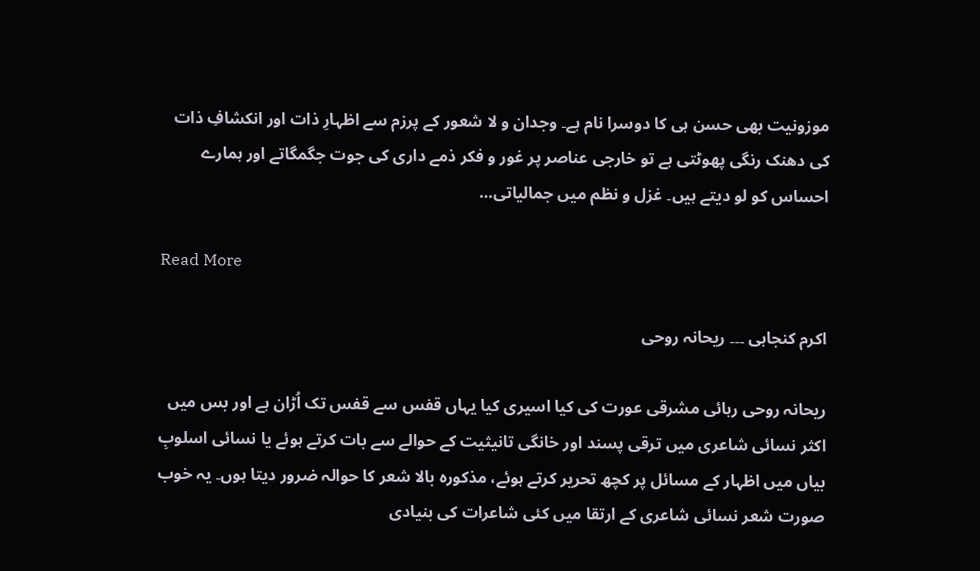موزونیت بھی حسن ہی کا دوسرا نام ہے۔ وجدان و لا شعور کے پرزم سے اظہارِ ذات اور انکشافِ ذات کی دھنک رنگی پھوٹتی ہے تو خارجی عناصر پر غور و فکر ذمے داری کی جوت جگمگاتے اور ہمارے احساس کو لو دیتے ہیں۔ غزل و نظم میں جمالیاتی…

Read More

اکرم کنجاہی ۔۔۔ ریحانہ روحی

ریحانہ روحی رہائی مشرقی عورت کی کیا اسیری کیا یہاں قفس سے قفس تک اُڑان ہے اور بس میں اکثر نسائی شاعری میں ترقی پسند اور خانگی تانیثیت کے حوالے سے بات کرتے ہوئے یا نسائی اسلوبِ بیاں میں اظہار کے مسائل پر کچھ تحریر کرتے ہوئے، مذکورہ بالا شعر کا حوالہ ضرور دیتا ہوں۔ یہ خوب صورت شعر نسائی شاعری کے ارتقا میں کئی شاعرات کی بنیادی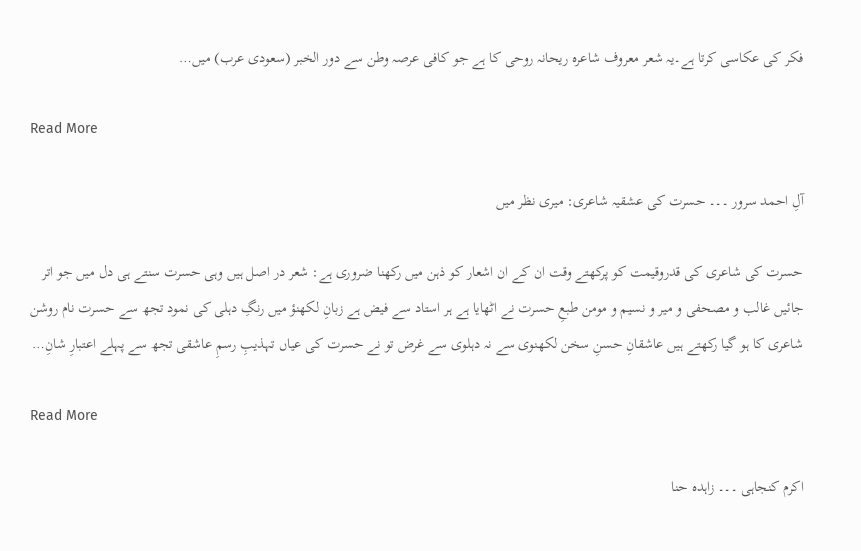فکر کی عکاسی کرتا ہے۔یہ شعر معروف شاعرہ ریحانہ روحی کا ہے جو کافی عرصہ وطن سے دور الخبر (سعودی عرب) میں…

Read More

آلِ احمد سرور ۔۔۔ حسرت کی عشقیہ شاعری: میری نظر میں

حسرت کی شاعری کی قدروقیمت کو پرکھتے وقت ان کے ان اشعار کو ذہن میں رکھنا ضروری ہے: شعر در اصل ہیں وہی حسرت سنتے ہی دل میں جو اتر جائیں غالب و مصحفی و میر و نسیم و مومن طبعِ حسرت نے اٹھایا ہے ہر استاد سے فیض ہے زبانِ لکھنؤ میں رنگِ دہلی کی نمود تجھ سے حسرت نام روشن شاعری کا ہو گیا رکھتے ہیں عاشقانِ حسنِ سخن لکھنوی سے نہ دہلوی سے غرض تو نے حسرت کی عیاں تہذیبِ رسمِ عاشقی تجھ سے پہلے اعتبارِ شانِ…

Read More

اکرم کنجاہی ۔۔۔ زاہدہ حنا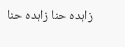زاہدہ حنا زاہدہ حنا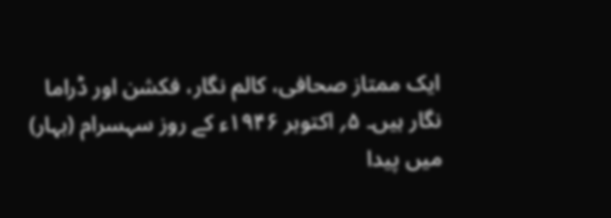ایک ممتاز صحافی، کالم نگار، فکشن اور ڈراما نگار ہیں۔ ۵؍ اکتوبر ۱۹۴۶ء کے روز سہسرام (بہار) میں پیدا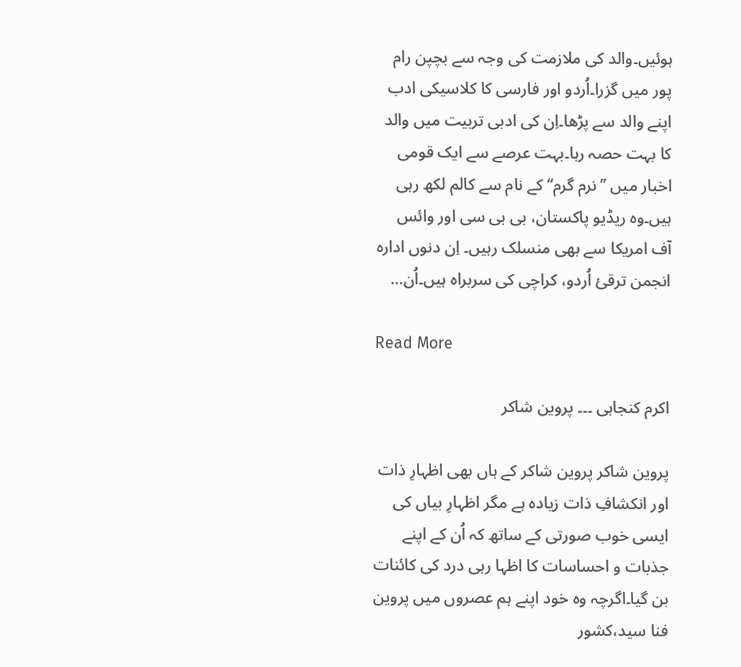ہوئیں۔والد کی ملازمت کی وجہ سے بچپن رام پور میں گزرا۔اُردو اور فارسی کا کلاسیکی ادب اپنے والد سے پڑھا۔اِن کی ادبی تربیت میں والد کا بہت حصہ رہا۔بہت عرصے سے ایک قومی اخبار میں ’’نرم گرم‘‘ کے نام سے کالم لکھ رہی ہیں۔وہ ریڈیو پاکستان، بی بی سی اور وائس آف امریکا سے بھی منسلک رہیں۔ اِن دنوں ادارہ انجمن ترقیٔ اُردو، کراچی کی سربراہ ہیں۔اُن…

Read More

اکرم کنجاہی ۔۔۔ پروین شاکر

پروین شاکر پروین شاکر کے ہاں بھی اظہارِ ذات اور انکشافِ ذات زیادہ ہے مگر اظہارِ بیاں کی ایسی خوب صورتی کے ساتھ کہ اُن کے اپنے جذبات و احساسات کا اظہا رہی درد کی کائنات بن گیا۔اگرچہ وہ خود اپنے ہم عصروں میں پروین فنا سید،کشور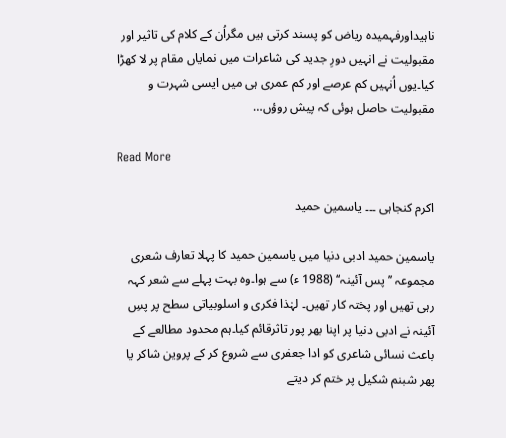ناہیداورفہمیدہ ریاض کو پسند کرتی ہیں مگراُن کے کلام کی تاثیر اور مقبولیت نے انہیں دورِ جدید کی شاعرات میں نمایاں مقام پر لا کھڑا کیا۔یوں اُنہیں کم عرصے اور کم عمری ہی میں ایسی شہرت و مقبولیت حاصل ہوئی کہ پیش روؤں…

Read More

اکرم کنجاہی ۔۔۔ یاسمین حمید

یاسمین حمید ادبی دنیا میں یاسمین حمید کا پہلا تعارف شعری مجموعہ ’’پس آئینہ‘‘ (1988 ء) سے ہوا۔وہ بہت پہلے سے شعر کہہ رہی تھیں اور پختہ کار تھیں۔ لہٰذا فکری و اسلوبیاتی سطح پر پسِ آئینہ نے ادبی دنیا پر اپنا بھر پور تاثرقائم کیا۔ہم محدود مطالعے کے باعث نسائی شاعری کو ادا جعفری سے شروع کر کے پروین شاکر یا پھر شبنم شکیل پر ختم کر دیتے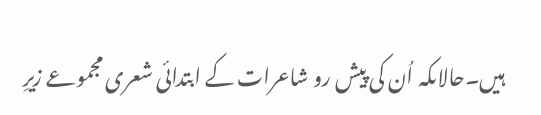ہیں۔حالاںکہ اُن کی پیش رو شاعرات کے ابتدائی شعری مجموعے زیرِ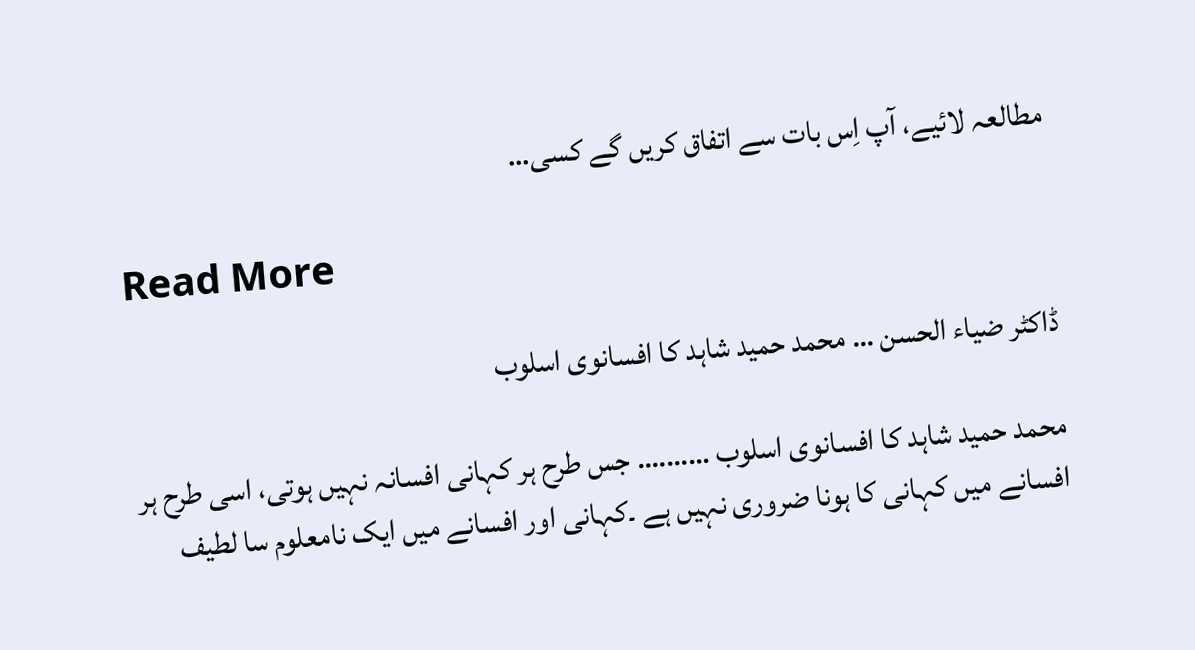مطالعہ لائیے، آپ اِس بات سے اتفاق کریں گے کسی…

Read More

ڈاکٹر ضیاء الحسن … محمد حمید شاہد کا افسانوی اسلوب

محمد حمید شاہد کا افسانوی اسلوب ………. جس طرح ہر کہانی افسانہ نہیں ہوتی، اسی طرح ہر افسانے میں کہانی کا ہونا ضروری نہیں ہے ۔کہانی اور افسانے میں ایک نامعلوم سا لطیف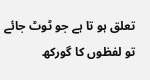تعلق ہو تا ہے جو ٹوٹ جائے تو لفظوں کا گورکھ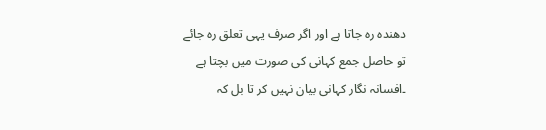دھندہ رہ جاتا ہے اور اگر صرف یہی تعلق رہ جائے تو حاصل جمع کہانی کی صورت میں بچتا ہے ۔افسانہ نگار کہانی بیان نہیں کر تا بل کہ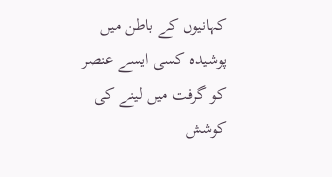کہانیوں کے باطن میں پوشیدہ کسی ایسے عنصر کو گرفت میں لینے کی کوشش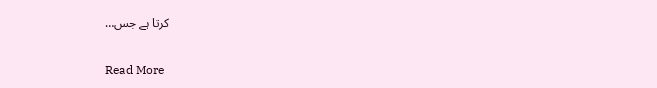کرتا ہے جس…

Read More